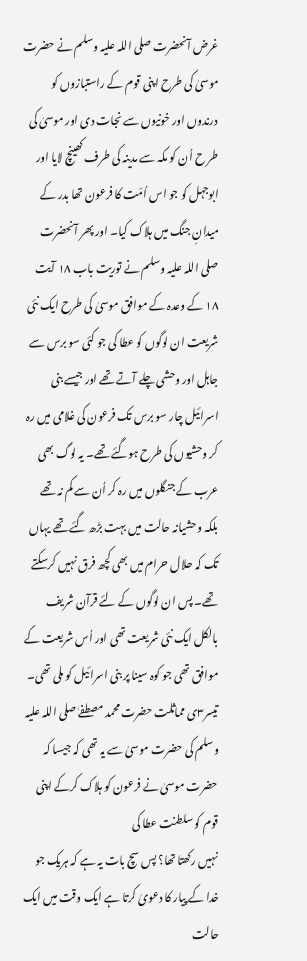غرض آنحضرت صلی اللہ علیہ وسلم نے حضرت موسیٰ کی طرح اپنی قوم کے راستبازوں کو درندوں اور خونیوں سے نجات دی اور موسیٰ کی طر ح اُن کو مکہ سے مدینہ کی طرف کھینچ لایا اور ابوجہل کو جو اس اُمّت کا فرعون تھا بدر کے میدانِ جنگ میں ہلاک کیا۔ اور پھر آنحضرت صلی اللہ علیہ وسلم نے توریت باب ۱۸ آیت ۱۸ کے وعدہ کے موافق موسیٰ کی طرح ایک نئی شریعت ان لوگوں کو عطا کی جو کئی سو برس سے جاہل اور وحشی چلے آتے تھے اور جیسے بنی اسرائیل چار سو برس تک فرعون کی غلامی میں رہ کر وحشیوں کی طرح ہوگئے تھے۔ یہ لوگ بھی عرب کے جنگلوں میں رہ کر اُن سے کم نہ تھے بلکہ وحشیانہ حالت میں بہت بڑھ گئے تھے یہاں تک کہ حلال حرام میں بھی کچھ فرق نہیں کرسکتے تھے۔ پس ان لوگوں کے لئے قرآن شریف بالکل ایک نئی شریعت تھی اور اُس شریعت کے موافق تھی جو کوہ سینا پر بنی اسرائیل کو ملی تھی۔
تیسر۳ی مماثلت حضرت محمد مصطفےٰ صلی اللہ علیہ وسلم کی حضرت موسیٰ سے یہ تھی کہ جیسا کہ حضرت موسیٰ نے فرعون کو ہلاک کرکے اپنی قوم کو سلطنت عطا کی
نہیں رکھتا تھا؟ پس سچ بات یہ ہے کہ ہریک جو خدا کے پیار کا دعویٰ کرتا ہے ایک وقت میں ایک
حالت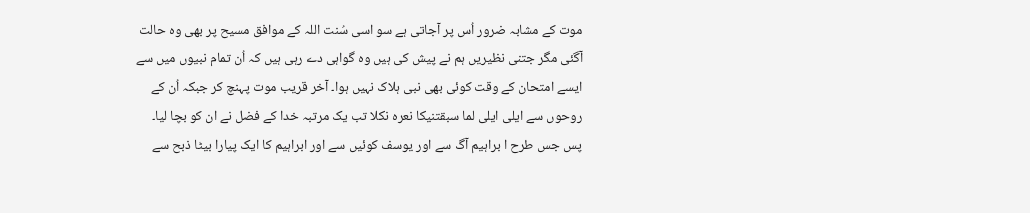موت کے مشابہ ضرور اُس پر آجاتی ہے سو اسی سُنت اللہ کے موافق مسیح پر بھی وہ حالت آگئی مگر جتنی نظیریں ہم نے پیش کی ہیں وہ گواہی دے رہی ہیں کہ اُن تمام نبیوں میں سے ایسے امتحان کے وقت کوئی بھی نبی ہلاک نہیں ہوا۔ آخر قریب موت پہنچ کر جبکہ اُن کے روحوں سے ایلی ایلی لما سبقتنیکا نعرہ نکلا تب یک مرتبہ خدا کے فضل نے ان کو بچا لیا۔ پس جس طرح ا براہیم آگ سے اور یوسف کوئیں سے اور ابراہیم کا ایک پیارا بیٹا ذبح سے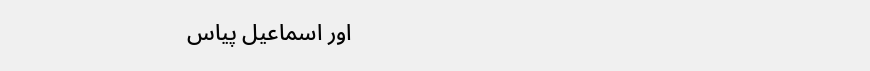اور اسماعیل پیاس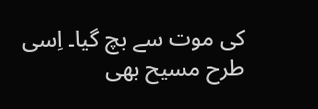کی موت سے بچ گیا۔ اِسی طرح مسیح بھی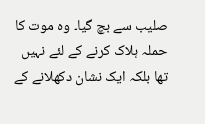صلیب سے بچ گیا۔ وہ موت کا حملہ ہلاک کرنے کے لئے نہیں تھا بلکہ ایک نشان دکھلانے کے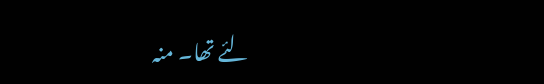لئے تھا۔ منہ